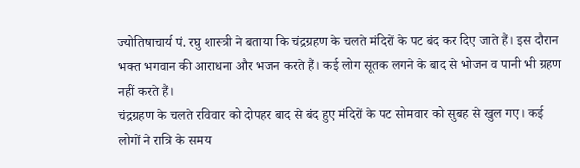ज्योतिषाचार्य पं. रघु शास्त्री ने बताया कि चंद्रग्रहण के चलते मंदिरों के पट बंद कर दिए जाते हैं। इस दौरान भक्त भगवान की आराधना और भजन करते हैं। कई लोग सूतक लगने के बाद से भोजन व पानी भी ग्रहण नहीं करते हैं।
चंद्रग्रहण के चलते रविवार को दोपहर बाद से बंद हुए मंदिरों के पट सोमवार को सुबह से खुल गए। कई लोगों ने रात्रि के समय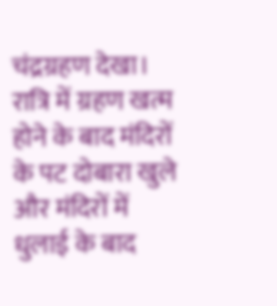चंद्रग्रहण देखा। रात्रि में ग्रहण खत्म होने के बाद मंदिरों के पट दोबारा खुले और मंदिरों में धुलाई के बाद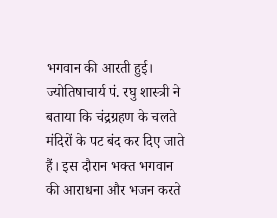भगवान की आरती हुई। ज्योतिषाचार्य पं. रघु शास्त्री ने बताया कि चंद्रग्रहण के चलते मंदिरों के पट बंद कर दिए जाते हैं। इस दौरान भक्त भगवान की आराधना और भजन करते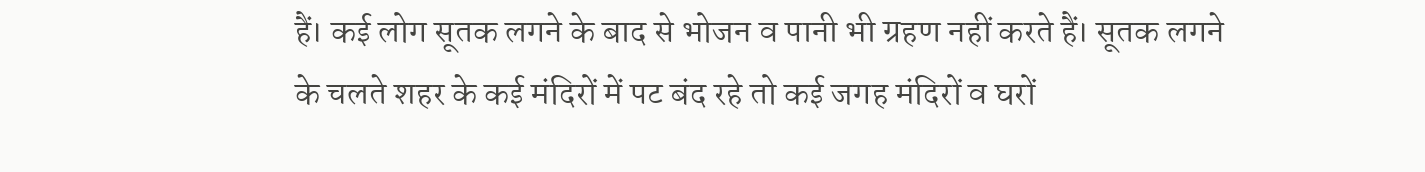हैं। कई लोग सूतक लगने के बाद से भोजन व पानी भी ग्रहण नहीं करते हैं। सूतक लगने के चलते शहर के कई मंदिरों में पट बंद रहे तो कई जगह मंदिरों व घरों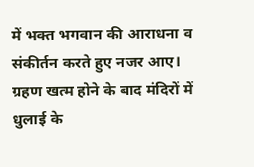में भक्त भगवान की आराधना व संकीर्तन करते हुए नजर आए। ग्रहण खत्म होने के बाद मंदिरों में धुलाई के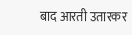बाद आरती उतारकर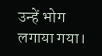उन्हें भोग लगाया गया।